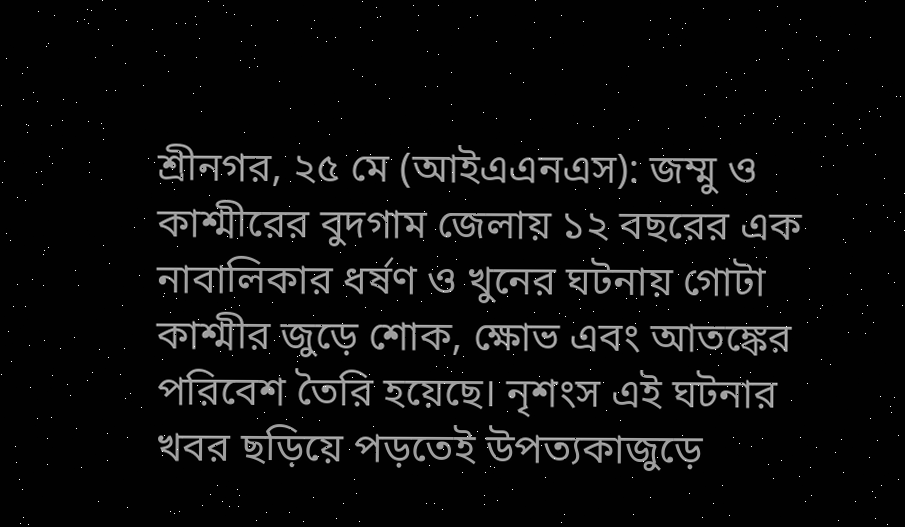শ্রীনগর, ২৫ মে (আইএএনএস): জম্মু ও কাশ্মীরের বুদগাম জেলায় ১২ বছরের এক নাবালিকার ধর্ষণ ও খুনের ঘটনায় গোটা কাশ্মীর জুড়ে শোক, ক্ষোভ এবং আতঙ্কের পরিবেশ তৈরি হয়েছে। নৃশংস এই ঘটনার খবর ছড়িয়ে পড়তেই উপত্যকাজুড়ে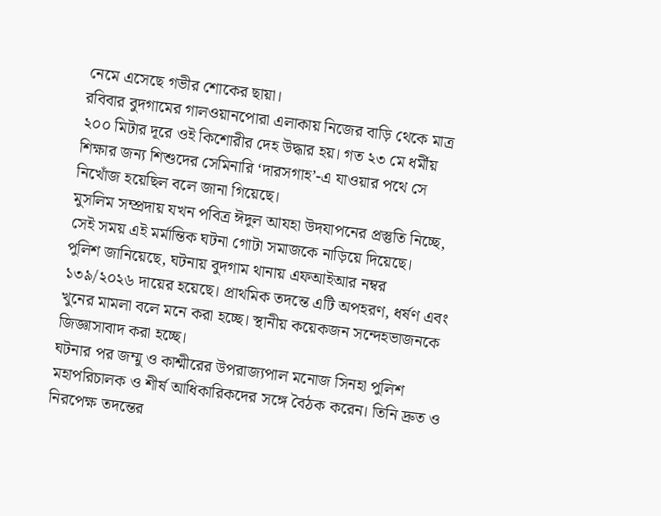নেমে এসেছে গভীর শোকের ছায়া।
রবিবার বুদগামের গালওয়ানপোরা এলাকায় নিজের বাড়ি থেকে মাত্র ২০০ মিটার দূরে ওই কিশোরীর দেহ উদ্ধার হয়। গত ২৩ মে ধর্মীয় শিক্ষার জন্য শিশুদের সেমিনারি ‘দারসগাহ’-এ যাওয়ার পথে সে নিখোঁজ হয়েছিল বলে জানা গিয়েছে।
মুসলিম সম্প্রদায় যখন পবিত্র ঈদুল আযহা উদযাপনের প্রস্তুতি নিচ্ছে, সেই সময় এই মর্মান্তিক ঘটনা গোটা সমাজকে নাড়িয়ে দিয়েছে।
পুলিশ জানিয়েছে, ঘটনায় বুদগাম থানায় এফআইআর নম্বর ১৩৯/২০২৬ দায়ের হয়েছে। প্রাথমিক তদন্তে এটি অপহরণ, ধর্ষণ এবং খুনের মামলা বলে মনে করা হচ্ছে। স্থানীয় কয়েকজন সন্দেহভাজনকে জিজ্ঞাসাবাদ করা হচ্ছে।
ঘটনার পর জম্মু ও কাশ্মীরের উপরাজ্যপাল মনোজ সিনহা পুলিশ মহাপরিচালক ও শীর্ষ আধিকারিকদের সঙ্গে বৈঠক করেন। তিনি দ্রুত ও নিরপেক্ষ তদন্তের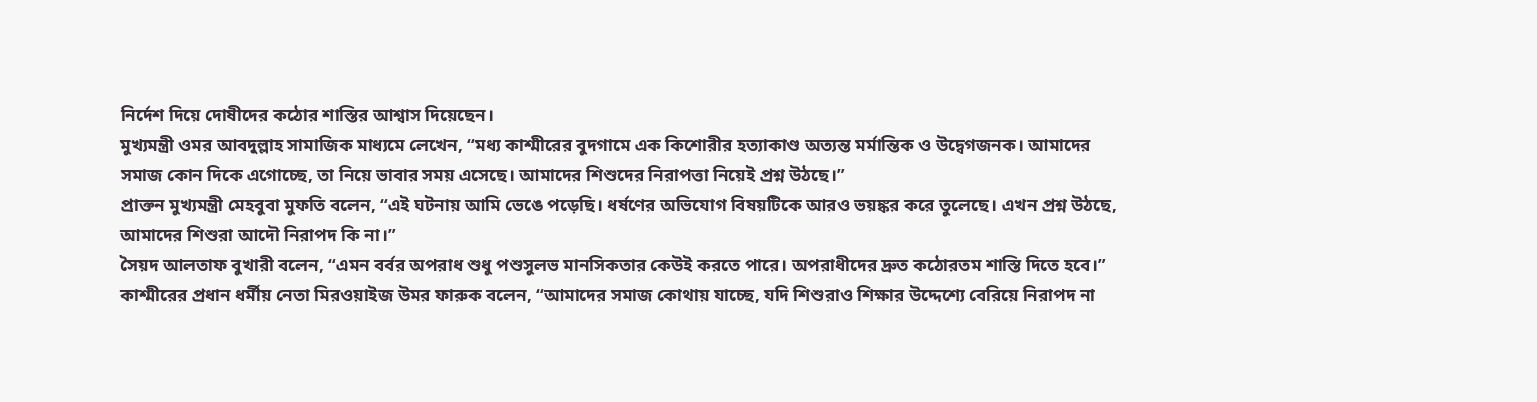নির্দেশ দিয়ে দোষীদের কঠোর শাস্তির আশ্বাস দিয়েছেন।
মুখ্যমন্ত্রী ওমর আবদুল্লাহ সামাজিক মাধ্যমে লেখেন, “মধ্য কাশ্মীরের বুদগামে এক কিশোরীর হত্যাকাণ্ড অত্যন্ত মর্মান্তিক ও উদ্বেগজনক। আমাদের সমাজ কোন দিকে এগোচ্ছে, তা নিয়ে ভাবার সময় এসেছে। আমাদের শিশুদের নিরাপত্তা নিয়েই প্রশ্ন উঠছে।”
প্রাক্তন মুখ্যমন্ত্রী মেহবুবা মুফতি বলেন, “এই ঘটনায় আমি ভেঙে পড়েছি। ধর্ষণের অভিযোগ বিষয়টিকে আরও ভয়ঙ্কর করে তুলেছে। এখন প্রশ্ন উঠছে, আমাদের শিশুরা আদৌ নিরাপদ কি না।”
সৈয়দ আলতাফ বুখারী বলেন, “এমন বর্বর অপরাধ শুধু পশুসুলভ মানসিকতার কেউই করতে পারে। অপরাধীদের দ্রুত কঠোরতম শাস্তি দিতে হবে।”
কাশ্মীরের প্রধান ধর্মীয় নেতা মিরওয়াইজ উমর ফারুক বলেন, “আমাদের সমাজ কোথায় যাচ্ছে, যদি শিশুরাও শিক্ষার উদ্দেশ্যে বেরিয়ে নিরাপদ না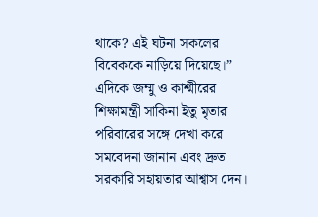থাকে? এই ঘটনা সকলের বিবেককে নাড়িয়ে দিয়েছে।”
এদিকে জম্মু ও কাশ্মীরের শিক্ষামন্ত্রী সাকিনা ইতু মৃতার পরিবারের সঙ্গে দেখা করে সমবেদনা জানান এবং দ্রুত সরকারি সহায়তার আশ্বাস দেন।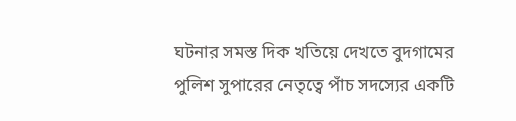ঘটনার সমস্ত দিক খতিয়ে দেখতে বুদগামের পুলিশ সুপারের নেতৃত্বে পাঁচ সদস্যের একটি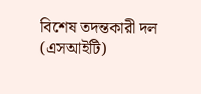বিশেষ তদন্তকারী দল (এসআইটি)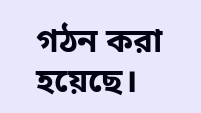গঠন করা হয়েছে।